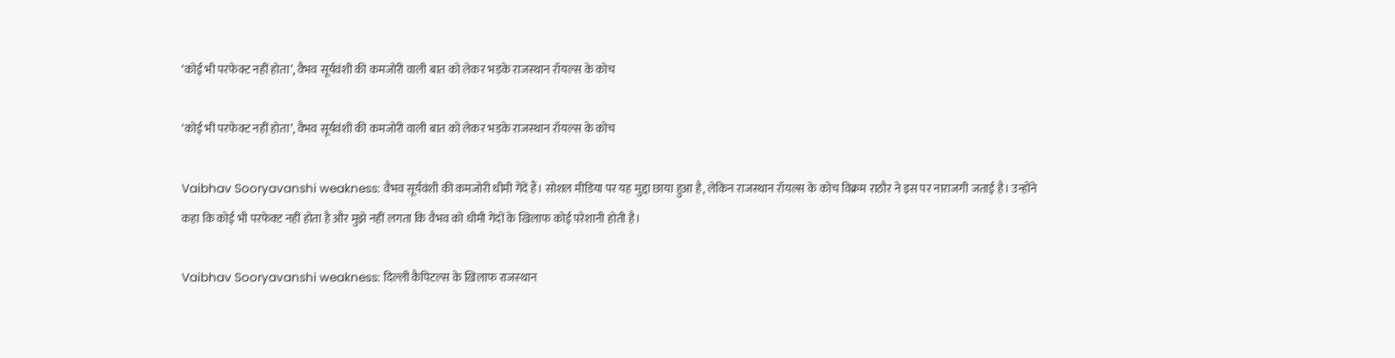‘कोई भी परफेक्ट नहीं होता’, वैभव सूर्यवंशी की कमजोरी वाली बात को लेकर भड़के राजस्‍थान रॉयल्‍स के कोच

‘कोई भी परफेक्ट नहीं होता’, वैभव सूर्यवंशी की कमजोरी वाली बात को लेकर भड़के राजस्‍थान रॉयल्‍स के कोच

Vaibhav Sooryavanshi weakness: वैभव सूर्यवंशी की कमजोरी धीमी गेंदें हैं। सोशल मीडिया पर यह मुद्दा छाया हुआ है, लेकिन राजस्‍थान रॉयल्‍स के कोच विक्रम राठौर ने इस पर नाराजगी जताई है। उन्‍होंने कहा कि कोई भी परफेक्‍ट नहीं होता है और मुझे नहीं लगता कि वैभव को धीमी गेंदों के खिलाफ कोई परेशानी होती है।

Vaibhav Sooryavanshi weakness: दिल्‍ली कैपिटल्‍स के खिलाफ राजस्‍थान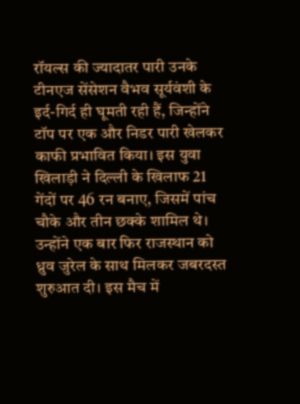रॉयल्‍स की ज्यादातर पारी उनके टीनएज सेंसेशन वैभव सूर्यवंशी के इर्द-गिर्द ही घूमती रही हैं, जिन्होंने टॉप पर एक और निडर पारी खेलकर काफी प्रभावित किया। इस युवा खिलाड़ी ने दिल्‍ली के खिलाफ 21 गेंदों पर 46 रन बनाए, जिसमें पांच चौके और तीन छक्के शामिल थे। उन्‍होंने एक बार फिर राजस्थान को ध्रुव जुरेल के साथ मिलकर जबरदस्त शुरुआत दी। इस मैच में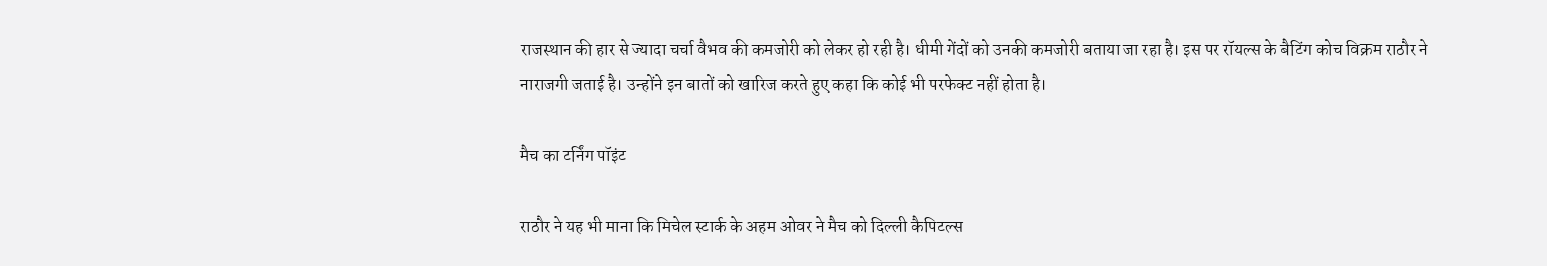राजस्‍थान की हार से ज्‍यादा चर्चा वैभव की कमजोरी को लेकर हो रही है। धीमी गेंदों को उनकी कमजोरी बताया जा रहा है। इस पर रॉयल्स के बैटिंग कोच विक्रम राठौर ने नाराजगी जताई है। उन्‍होंने इन बातों को खारिज करते हुए कहा कि कोई भी परफेक्‍ट नहीं होता है।

मैच का टर्निंग पॉइंट

राठौर ने यह भी माना कि मिचेल स्टार्क के अहम ओवर ने मैच को दिल्ली कैपिटल्स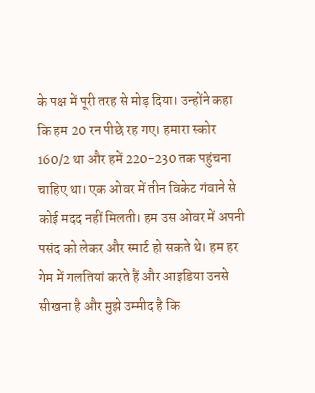के पक्ष में पूरी तरह से मोड़ दिया। उन्‍होंने कहा कि हम 20 रन पीछे रह गए। हमारा स्कोर 160/2 था और हमें 220-230 तक पहुंचना चाहिए था। एक ओवर में तीन विकेट गंवाने से कोई मदद नहीं मिलती। हम उस ओवर में अपनी पसंद को लेकर और स्मार्ट हो सकते थे। हम हर गेम में गलतियां करते हैं और आइडिया उनसे सीखना है और मुझे उम्मीद है कि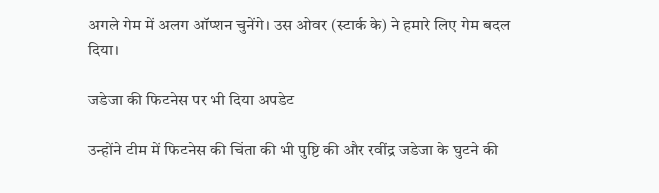अगले गेम में अलग ऑप्शन चुनेंगे। उस ओवर (स्टार्क के) ने हमारे लिए गेम बदल दिया।

जडेजा की फिटनेस पर भी दिया अपडेट

उन्होंने टीम में फिटनेस की चिंता की भी पुष्टि की और रवींद्र जडेजा के घुटने की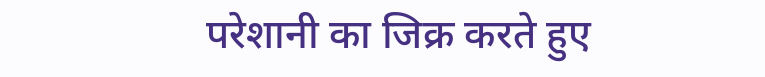परेशानी का जिक्र करते हुए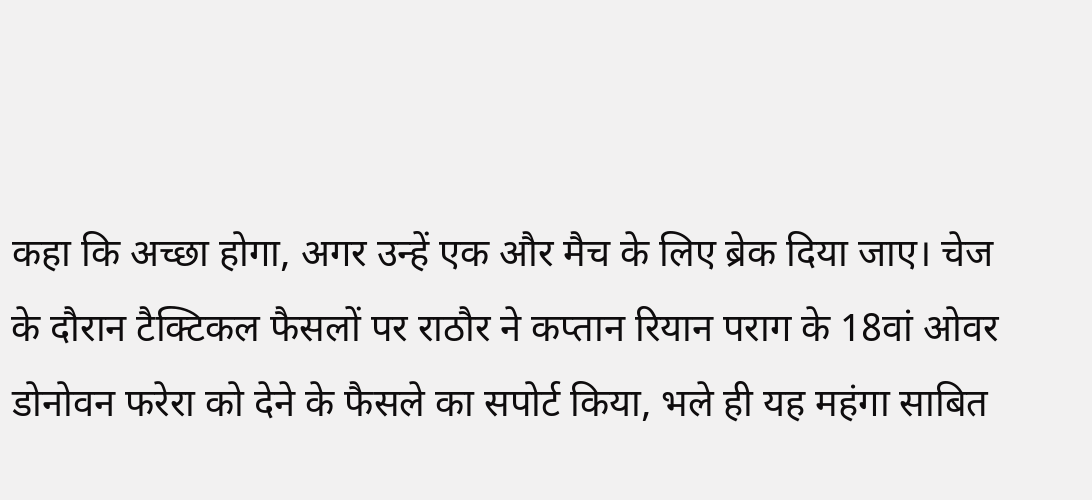कहा कि अच्छा होगा, अगर उन्हें एक और मैच के लिए ब्रेक दिया जाए। चेज के दौरान टैक्टिकल फैसलों पर राठौर ने कप्‍तान रियान पराग के 18वां ओवर डोनोवन फरेरा को देने के फैसले का सपोर्ट किया, भले ही यह महंगा साबित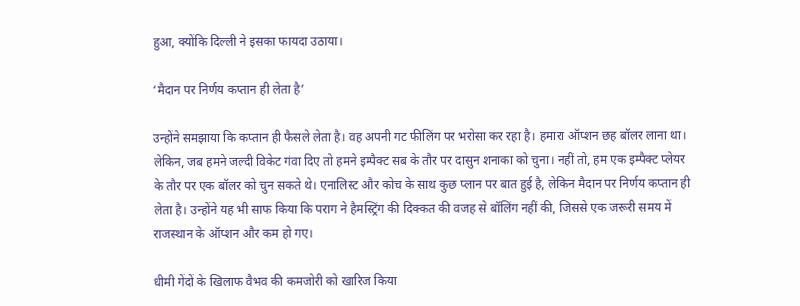हुआ, क्योंकि दिल्ली ने इसका फायदा उठाया।

‘मैदान पर निर्णय कप्‍तान ही लेता है’

उन्‍होंने समझाया कि कप्तान ही फैसले लेता है। वह अपनी गट फीलिंग पर भरोसा कर रहा है। हमारा ऑप्शन छह बॉलर लाना था। लेकिन, जब हमने जल्दी विकेट गंवा दिए तो हमने इम्पैक्ट सब के तौर पर दासुन शनाका को चुना। नहीं तो, हम एक इम्पैक्ट प्लेयर के तौर पर एक बॉलर को चुन सकते थे। एनालिस्ट और कोच के साथ कुछ प्लान पर बात हुई है, लेकिन मैदान पर निर्णय कप्‍तान ही लेता है। उन्होंने यह भी साफ किया कि पराग ने हैमस्ट्रिंग की दिक्कत की वजह से बॉलिंग नहीं की, जिससे एक जरूरी समय में राजस्‍थान के ऑप्शन और कम हो गए।

धीमी गेंदों के खिलाफ वैभव की कमजोरी को खारिज किया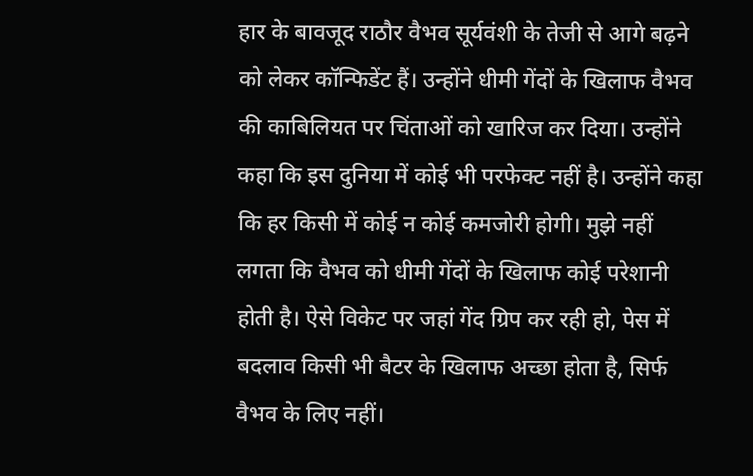हार के बावजूद राठौर वैभव सूर्यवंशी के तेजी से आगे बढ़ने को लेकर कॉन्फिडेंट हैं। उन्‍होंने धीमी गेंदों के खिलाफ वैभव की काबिलियत पर चिंताओं को खारिज कर दिया। उन्होंने कहा कि इस दुनिया में कोई भी परफेक्ट नहीं है। उन्‍होंने कहा कि हर किसी में कोई न कोई कमजोरी होगी। मुझे नहीं लगता कि वैभव को धीमी गेंदों के खिलाफ कोई परेशानी होती है। ऐसे विकेट पर जहां गेंद ग्रिप कर रही हो, पेस में बदलाव किसी भी बैटर के खिलाफ अच्छा होता है, सिर्फ वैभव के लिए नहीं।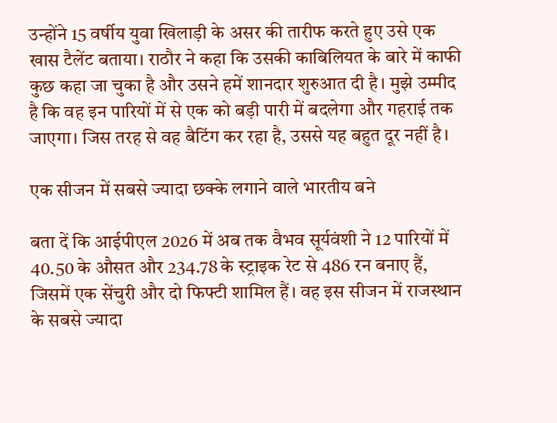उन्होंने 15 वर्षीय युवा खिलाड़ी के असर की तारीफ करते हुए उसे एक खास टैलेंट बताया। राठौर ने कहा कि उसकी काबिलियत के बारे में काफी कुछ कहा जा चुका है और उसने हमें शानदार शुरुआत दी है। मुझे उम्मीद है कि वह इन पारियों में से एक को बड़ी पारी में बदलेगा और गहराई तक जाएगा। जिस तरह से वह बैटिंग कर रहा है, उससे यह बहुत दूर नहीं है।

एक सीजन में सबसे ज्‍यादा छक्‍के लगाने वाले भारतीय बने

बता दें कि आईपीएल 2026 में अब तक वैभव सूर्यवंशी ने 12 पारियों में 40.50 के औसत और 234.78 के स्ट्राइक रेट से 486 रन बनाए हैं, जिसमें एक सेंचुरी और दो फिफ्टी शामिल हैं। वह इस सीजन में राजस्‍थान के सबसे ज्यादा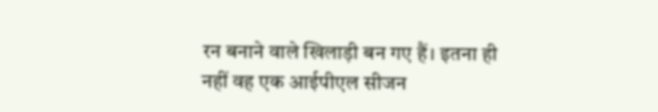रन बनाने वाले खिलाड़ी बन गए हैं। इतना ही नहीं वह एक आईपीएल सीजन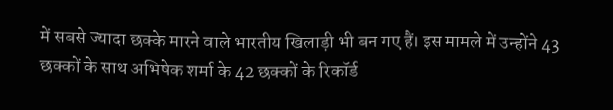में सबसे ज्‍यादा छक्‍के मारने वाले भारतीय खिलाड़ी भी बन गए हैं। इस मामले में उन्‍होंने 43 छक्‍कों के साथ अभिषेक शर्मा के 42 छक्‍कों के रिकॉर्ड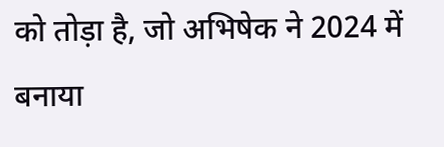को तोड़ा है, जो अभिषेक ने 2024 में बनाया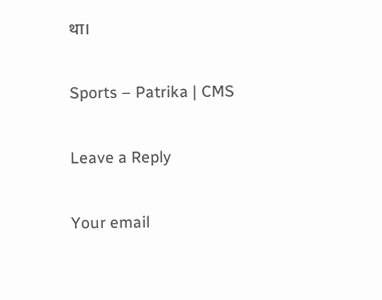था।

Sports – Patrika | CMS

Leave a Reply

Your email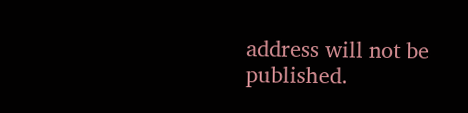address will not be published.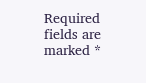Required fields are marked *